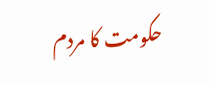حکومت کا مردم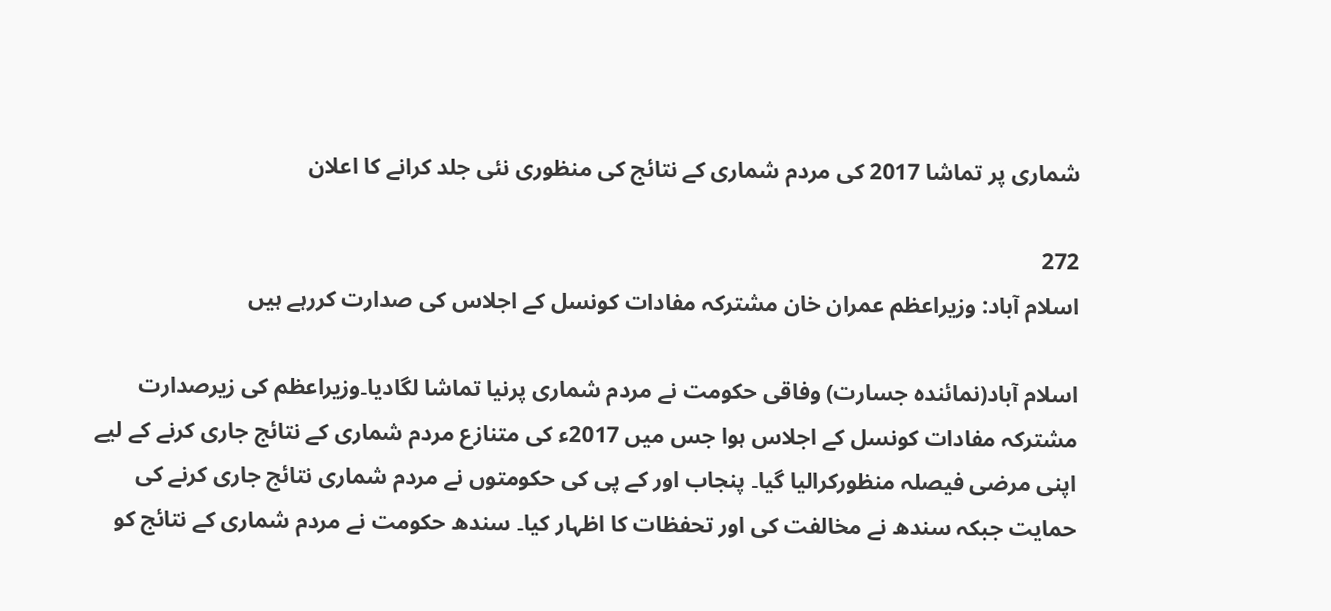شماری پر تماشا 2017 کی مردم شماری کے نتائج کی منظوری نئی جلد کرانے کا اعلان

272
اسلام آباد: وزیراعظم عمران خان مشترکہ مفادات کونسل کے اجلاس کی صدارت کررہے ہیں

اسلام آباد(نمائندہ جسارت) وفاقی حکومت نے مردم شماری پرنیا تماشا لگادیا۔وزیراعظم کی زیرصدارت مشترکہ مفادات کونسل کے اجلاس ہوا جس میں 2017ء کی متنازع مردم شماری کے نتائج جاری کرنے کے لیے اپنی مرضی فیصلہ منظورکرالیا گیا۔ پنجاب اور کے پی کی حکومتوں نے مردم شماری نتائج جاری کرنے کی حمایت جبکہ سندھ نے مخالفت کی اور تحفظات کا اظہار کیا۔ سندھ حکومت نے مردم شماری کے نتائج کو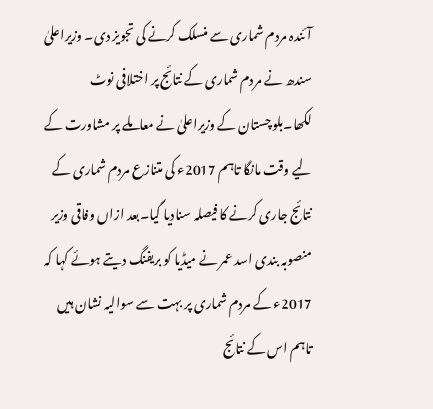آئندہ مردم شماری سے منسلک کرنے کی تجویز دی۔ وزیراعلیٰ سندھ نے مردم شماری کے نتائج پر اختلافی نوٹ لکھا۔بلوچستان کے وزیراعلیٰ نے معاملے پر مشاورت کے لیے وقت مانگا تاہم 2017ء کی متنازع مردم شماری کے نتائج جاری کرنے کا فیصلہ سنادیا گیا۔بعد ازاں وفاقی وزیر منصوبہ بندی اسد عمر نے میڈیا کو بریفنگ دیتے ہوئے کہا کہ 2017ء کے مردم شماری پر بہت سے سوالیہ نشان ہیں تاہم اس کے نتائج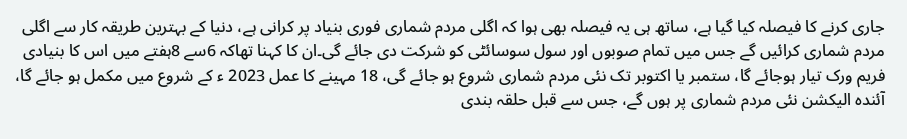جاری کرنے کا فیصلہ کیا گیا ہے، ساتھ ہی یہ فیصلہ بھی ہوا کہ اگلی مردم شماری فوری بنیاد پر کرانی ہے، دنیا کے بہترین طریقہ کار سے اگلی مردم شماری کرائیں گے جس میں تمام صوبوں اور سول سوسائٹی کو شرکت دی جائے گی۔ان کا کہنا تھاکہ 6سے 8ہفتے میں اس کا بنیادی فریم ورک تیار ہوجائے گا، ستمبر یا اکتوبر تک نئی مردم شماری شروع ہو جائے گی، 18 مہینے کا عمل 2023 ء کے شروع میں مکمل ہو جائے گا، آئندہ الیکشن نئی مردم شماری پر ہوں گے، جس سے قبل حلقہ بندی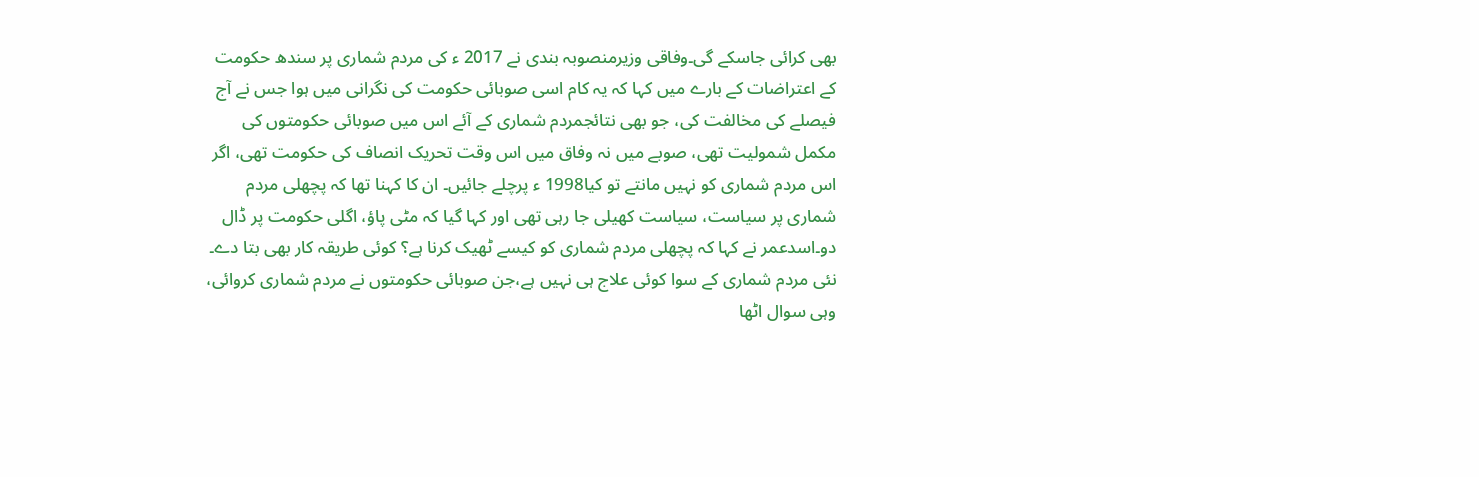بھی کرائی جاسکے گی۔وفاقی وزیرمنصوبہ بندی نے 2017 ء کی مردم شماری پر سندھ حکومت کے اعتراضات کے بارے میں کہا کہ یہ کام اسی صوبائی حکومت کی نگرانی میں ہوا جس نے آج فیصلے کی مخالفت کی، جو بھی نتائجمردم شماری کے آئے اس میں صوبائی حکومتوں کی مکمل شمولیت تھی، صوبے میں نہ وفاق میں اس وقت تحریک انصاف کی حکومت تھی، اگر اس مردم شماری کو نہیں مانتے تو کیا1998 ء پرچلے جائیں۔ ان کا کہنا تھا کہ پچھلی مردم شماری پر سیاست، سیاست کھیلی جا رہی تھی اور کہا گیا کہ مٹی پاؤ، اگلی حکومت پر ڈال دو۔اسدعمر نے کہا کہ پچھلی مردم شماری کو کیسے ٹھیک کرنا ہے؟ کوئی طریقہ کار بھی بتا دے۔ نئی مردم شماری کے سوا کوئی علاج ہی نہیں ہے،جن صوبائی حکومتوں نے مردم شماری کروائی، وہی سوال اٹھا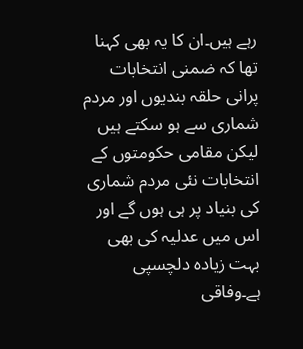رہے ہیں۔ان کا یہ بھی کہنا تھا کہ ضمنی انتخابات پرانی حلقہ بندیوں اور مردم شماری سے ہو سکتے ہیں لیکن مقامی حکومتوں کے انتخابات نئی مردم شماری کی بنیاد پر ہی ہوں گے اور اس میں عدلیہ کی بھی بہت زیادہ دلچسپی ہے۔وفاقی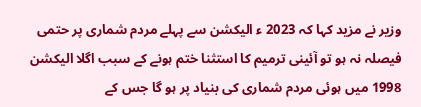وزیر نے مزید کہا کہ 2023 ء الیکشن سے پہلے مردم شماری پر حتمی فیصلہ نہ ہو تو آئینی ترمیم کا استثنا ختم ہونے کے سبب اگلا الیکشن 1998 میں ہوئی مردم شماری کی بنیاد پر ہو گا جس کے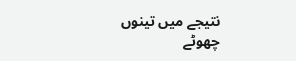نتیجے میں تینوں چھوٹے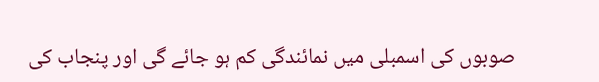صوبوں کی اسمبلی میں نمائندگی کم ہو جائے گی اور پنجاب کی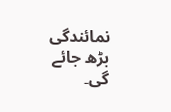نمائندگی بڑھ جائے گی۔